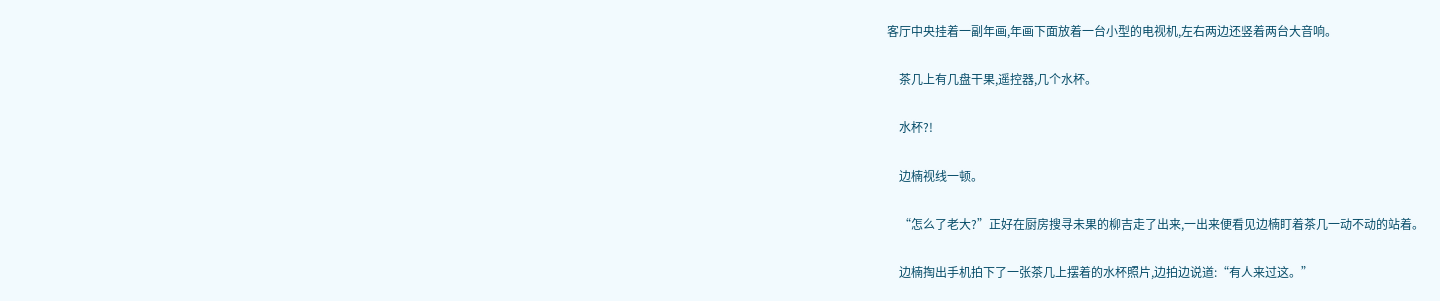客厅中央挂着一副年画,年画下面放着一台小型的电视机,左右两边还竖着两台大音响。

    茶几上有几盘干果,遥控器,几个水杯。

    水杯?!

    边楠视线一顿。

    “怎么了老大?”正好在厨房搜寻未果的柳吉走了出来,一出来便看见边楠盯着茶几一动不动的站着。

    边楠掏出手机拍下了一张茶几上摆着的水杯照片,边拍边说道:“有人来过这。”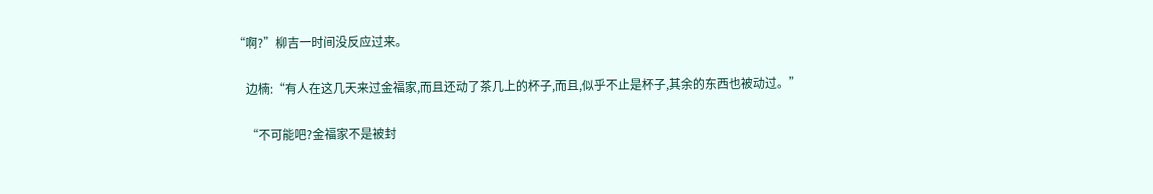“啊?”柳吉一时间没反应过来。

    边楠:“有人在这几天来过金福家,而且还动了茶几上的杯子,而且,似乎不止是杯子,其余的东西也被动过。”

    “不可能吧?金福家不是被封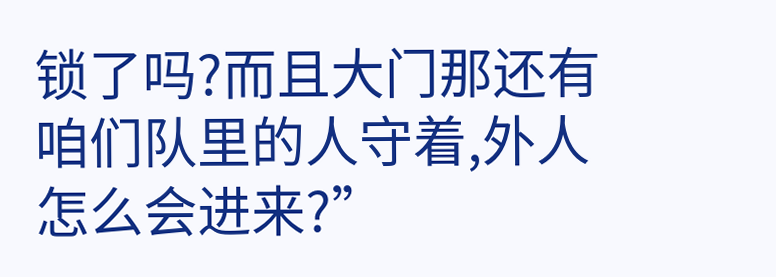锁了吗?而且大门那还有咱们队里的人守着,外人怎么会进来?”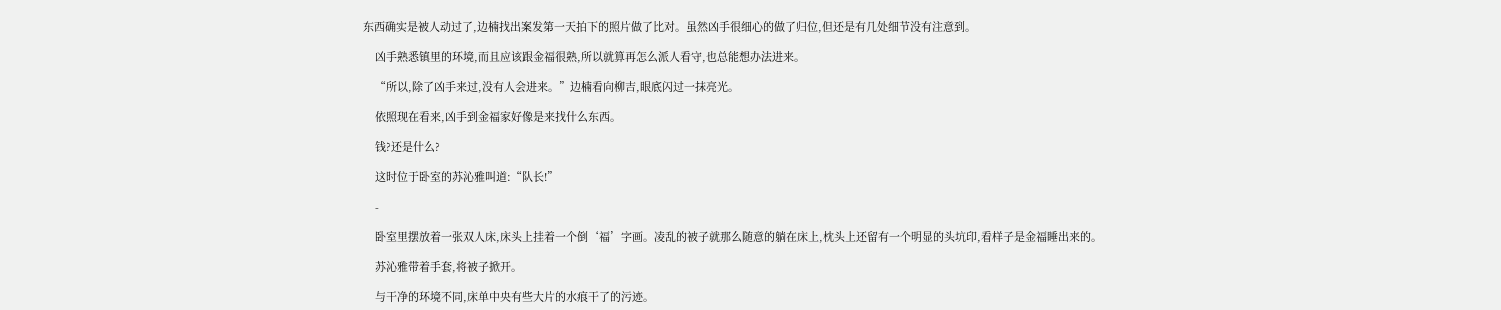东西确实是被人动过了,边楠找出案发第一天拍下的照片做了比对。虽然凶手很细心的做了归位,但还是有几处细节没有注意到。

    凶手熟悉镇里的环境,而且应该跟金福很熟,所以就算再怎么派人看守,也总能想办法进来。

    “所以,除了凶手来过,没有人会进来。”边楠看向柳吉,眼底闪过一抹亮光。

    依照现在看来,凶手到金福家好像是来找什么东西。

    钱?还是什么?

    这时位于卧室的苏沁雅叫道:“队长!”

    -

    卧室里摆放着一张双人床,床头上挂着一个倒‘福’字画。凌乱的被子就那么随意的躺在床上,枕头上还留有一个明显的头坑印,看样子是金福睡出来的。

    苏沁雅带着手套,将被子掀开。

    与干净的环境不同,床单中央有些大片的水痕干了的污迹。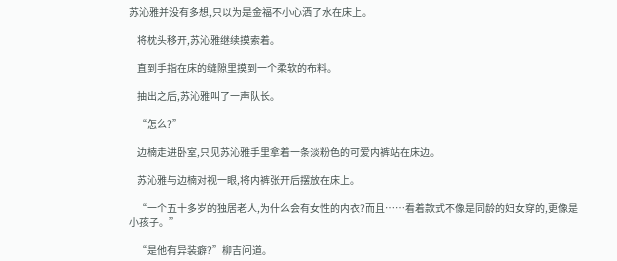苏沁雅并没有多想,只以为是金福不小心洒了水在床上。

    将枕头移开,苏沁雅继续摸索着。

    直到手指在床的缝隙里摸到一个柔软的布料。

    抽出之后,苏沁雅叫了一声队长。

    “怎么?”

    边楠走进卧室,只见苏沁雅手里拿着一条淡粉色的可爱内裤站在床边。

    苏沁雅与边楠对视一眼,将内裤张开后摆放在床上。

    “一个五十多岁的独居老人,为什么会有女性的内衣?而且……看着款式不像是同龄的妇女穿的,更像是小孩子。”

    “是他有异装癖?”柳吉问道。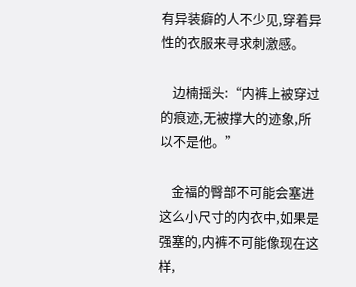有异装癖的人不少见,穿着异性的衣服来寻求刺激感。

    边楠摇头:“内裤上被穿过的痕迹,无被撑大的迹象,所以不是他。”

    金福的臀部不可能会塞进这么小尺寸的内衣中,如果是强塞的,内裤不可能像现在这样,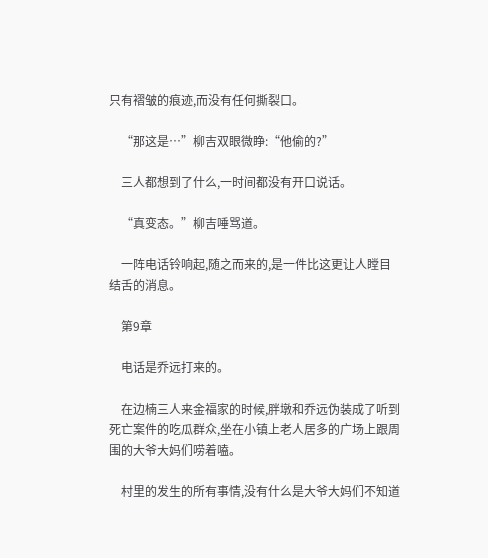只有褶皱的痕迹,而没有任何撕裂口。

    “那这是…”柳吉双眼微睁:“他偷的?”

    三人都想到了什么,一时间都没有开口说话。

    “真变态。”柳吉唾骂道。

    一阵电话铃响起,随之而来的,是一件比这更让人瞠目结舌的消息。

    第9章

    电话是乔远打来的。

    在边楠三人来金福家的时候,胖墩和乔远伪装成了听到死亡案件的吃瓜群众,坐在小镇上老人居多的广场上跟周围的大爷大妈们唠着嗑。

    村里的发生的所有事情,没有什么是大爷大妈们不知道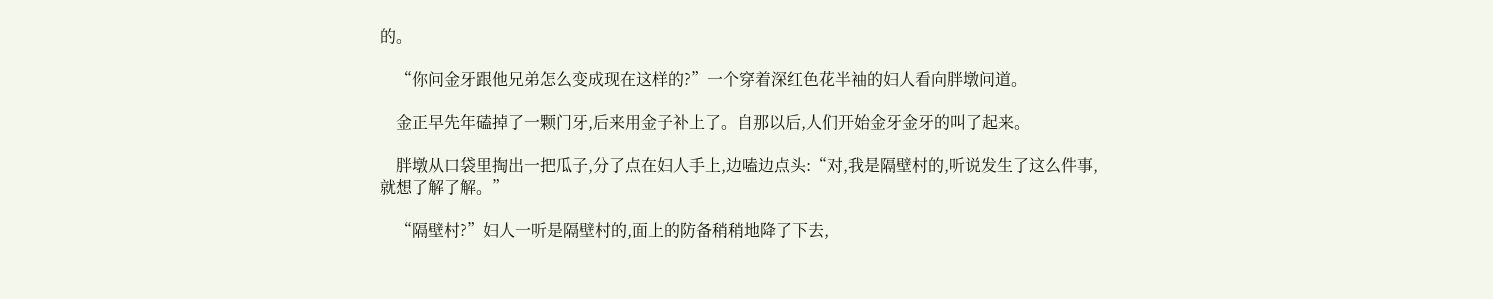的。

    “你问金牙跟他兄弟怎么变成现在这样的?”一个穿着深红色花半袖的妇人看向胖墩问道。

    金正早先年磕掉了一颗门牙,后来用金子补上了。自那以后,人们开始金牙金牙的叫了起来。

    胖墩从口袋里掏出一把瓜子,分了点在妇人手上,边嗑边点头:“对,我是隔壁村的,听说发生了这么件事,就想了解了解。”

    “隔壁村?”妇人一听是隔壁村的,面上的防备稍稍地降了下去,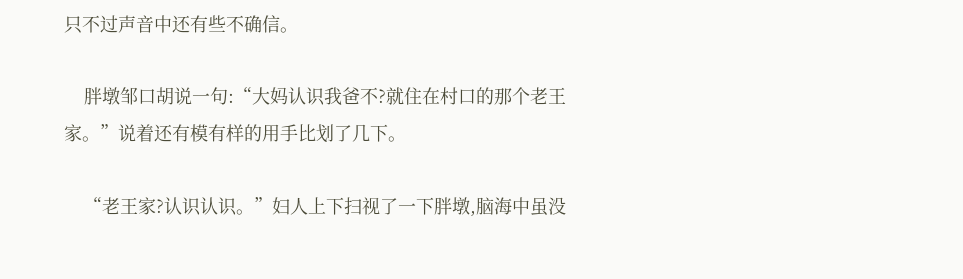只不过声音中还有些不确信。

    胖墩邹口胡说一句:“大妈认识我爸不?就住在村口的那个老王家。”说着还有模有样的用手比划了几下。

    “老王家?认识认识。”妇人上下扫视了一下胖墩,脑海中虽没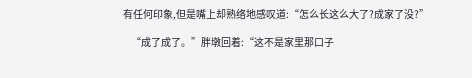有任何印象,但是嘴上却熟络地感叹道:“怎么长这么大了?成家了没?”

    “成了成了。”胖墩回着:“这不是家里那口子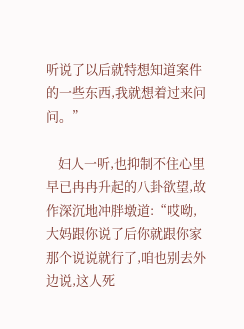听说了以后就特想知道案件的一些东西,我就想着过来问问。”

    妇人一听,也抑制不住心里早已冉冉升起的八卦欲望,故作深沉地冲胖墩道:“哎呦,大妈跟你说了后你就跟你家那个说说就行了,咱也别去外边说,这人死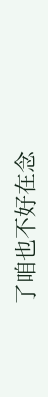了咱也不好在念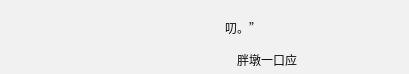叨。”

    胖墩一口应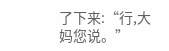了下来:“行,大妈您说。”